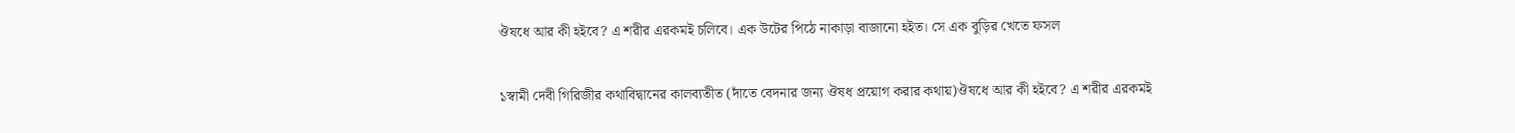ঔষধে আর কী হইবে? এ শরীর এরকমই চলিবে। এক উটের পিঠে নাকাড়া বাজানো হইত। সে এক বুড়ির খেতে ফসল

১স্বামী দেবী গিরিজীর কথাবিদ্বানের কালব্যতীত (দাঁতে বেদনার জন্য ঔষধ প্রয়োগ করার কথায়)ঔষধে আর কী হইবে? এ শরীর এরকমই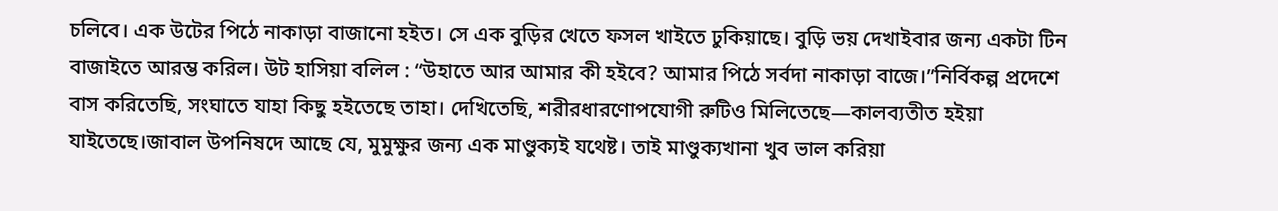চলিবে। এক উটের পিঠে নাকাড়া বাজানো হইত। সে এক বুড়ির খেতে ফসল খাইতে ঢুকিয়াছে। বুড়ি ভয় দেখাইবার জন্য একটা টিন বাজাইতে আরম্ভ করিল। উট হাসিয়া বলিল : “উহাতে আর আমার কী হইবে? আমার পিঠে সর্বদা নাকাড়া বাজে।”নির্বিকল্প প্রদেশে বাস করিতেছি, সংঘাতে যাহা কিছু হইতেছে তাহা। দেখিতেছি, শরীরধারণোপযোগী রুটিও মিলিতেছে—কালব্যতীত হইয়া যাইতেছে।জাবাল উপনিষদে আছে যে, মুমু‌ক্ষুর জন্য এক মাণ্ডুক্যই যথেষ্ট। তাই মাণ্ডুক্যখানা খুব ভাল করিয়া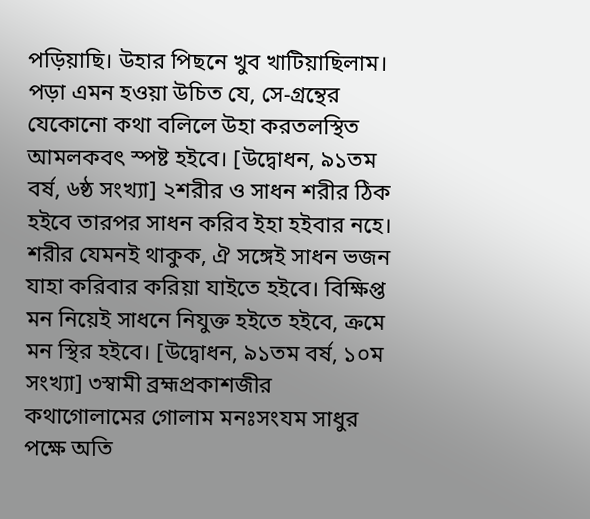পড়িয়াছি। উহার পিছনে খুব খাটিয়াছিলাম। পড়া এমন হওয়া উচিত যে, সে-গ্রন্থের যেকোনো কথা বলিলে উহা করতলস্থিত আমলকবৎ স্পষ্ট হইবে। [উদ্বোধন, ৯১তম বর্ষ, ৬ষ্ঠ সংখ্যা] ২শরীর ও সাধন শরীর ঠিক হইবে তারপর সাধন করিব ইহা হইবার নহে। শরীর যেমনই থাকুক, ঐ সঙ্গেই সাধন ভজন যাহা করিবার করিয়া যাইতে হইবে। বিক্ষিপ্ত মন নিয়েই সাধনে নিযুক্ত হইতে হইবে, ক্রমে মন স্থির হইবে। [উদ্বোধন, ৯১তম বর্ষ, ১০ম সংখ্যা] ৩স্বামী ব্রহ্মপ্রকাশজীর কথাগোলামের গোলাম মনঃসংযম সাধুর পক্ষে অতি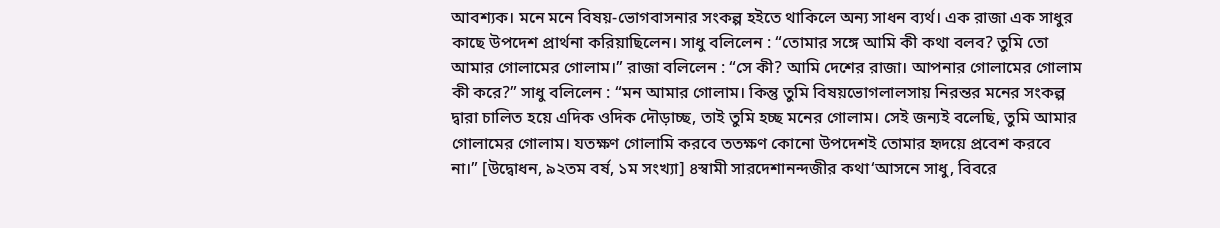আবশ্যক। মনে মনে বিষয়-ভোগবাসনার সংকল্প হইতে থাকিলে অন্য সাধন ব্যর্থ। এক রাজা এক সাধুর কাছে উপদেশ প্রার্থনা করিয়াছিলেন। সাধু বলিলেন : “তোমার সঙ্গে আমি কী কথা বলব? তুমি তো আমার গোলামের গোলাম।” রাজা বলিলেন : “সে কী? আমি দেশের রাজা। আপনার গোলামের গোলাম কী করে?” সাধু বলিলেন : “মন আমার গোলাম। কিন্তু তুমি বিষয়ভোগলালসায় নিরন্তর মনের সংকল্প দ্বারা চালিত হয়ে এদিক ওদিক দৌড়াচ্ছ, তাই তুমি হচ্ছ মনের গোলাম। সেই জন্যই বলেছি, তুমি আমার গোলামের গোলাম। যত‌ক্ষণ গোলামি করবে ততক্ষণ কোনো উপদেশই তোমার হৃদয়ে প্রবেশ করবে না।” [উদ্বোধন, ৯২তম বর্ষ, ১ম সংখ্যা] ৪স্বামী সারদেশানন্দজীর কথা‘আসনে সাধু, বিবরে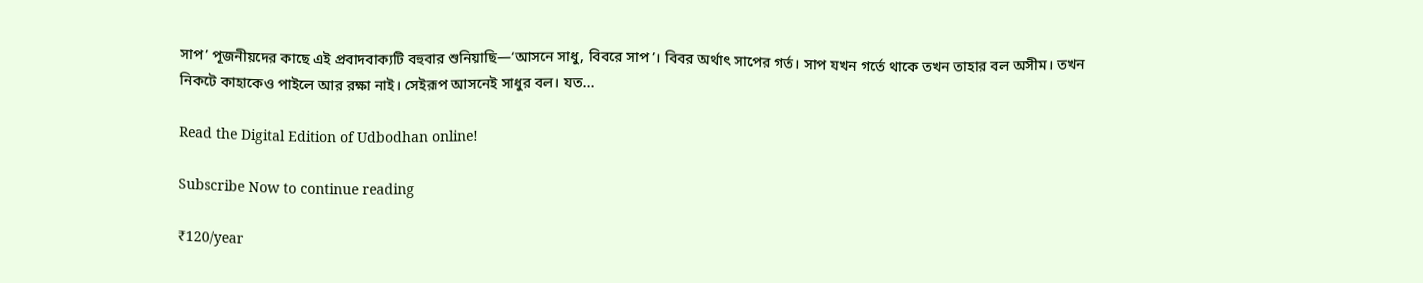সাপ’ পূজনীয়দের কাছে এই প্রবাদবাক্যটি বহুবার শুনিয়াছি—‘আসনে সাধু, বিবরে সাপ’। বিবর অর্থাৎ সাপের গর্ত। সাপ যখন গর্তে থাকে তখন তাহার বল অসীম। তখন নিকটে কাহাকেও পাইলে আর রক্ষা নাই। সেইরূপ আসনেই সাধুর বল। যত...

Read the Digital Edition of Udbodhan online!

Subscribe Now to continue reading

₹120/year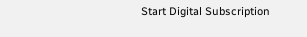Start Digital Subscription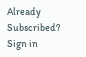Already Subscribed? Sign in